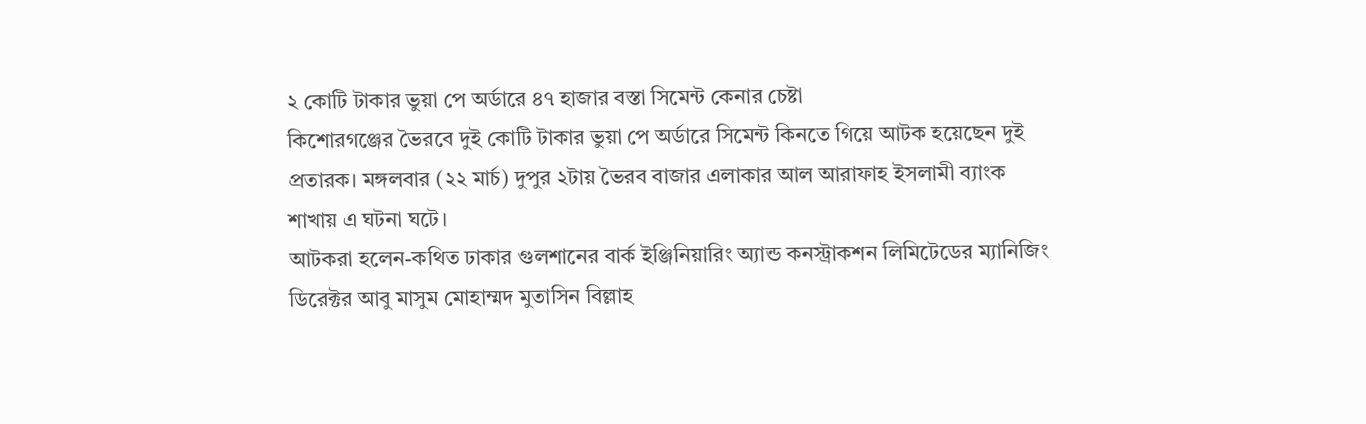২ কোটি টাকার ভুয়া পে অর্ডারে ৪৭ হাজার বস্তা সিমেন্ট কেনার চেষ্টা
কিশোরগঞ্জের ভৈরবে দুই কোটি টাকার ভুয়া পে অর্ডারে সিমেন্ট কিনতে গিয়ে আটক হয়েছেন দুই প্রতারক। মঙ্গলবার (২২ মার্চ) দুপুর ২টায় ভৈরব বাজার এলাকার আল আরাফাহ ইসলামী ব্যাংক শাখায় এ ঘটনা ঘটে।
আটকরা হলেন-কথিত ঢাকার গুলশানের বার্ক ইঞ্জিনিয়ারিং অ্যান্ড কনস্ট্রাকশন লিমিটেডের ম্যানিজিং ডিরেক্টর আবু মাসুম মোহাম্মদ মুতাসিন বিল্লাহ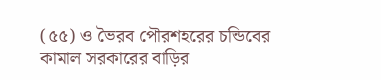(৫৫) ও ভৈরব পৌরশহরের চন্ডিবের কামাল সরকারের বাড়ির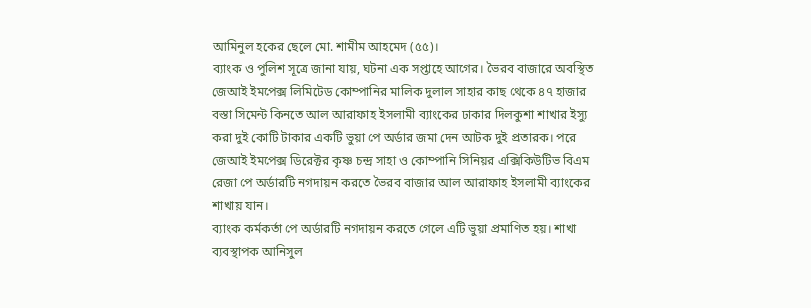আমিনুল হকের ছেলে মো. শামীম আহমেদ (৫৫)।
ব্যাংক ও পুলিশ সূত্রে জানা যায়, ঘটনা এক সপ্তাহে আগের। ভৈরব বাজারে অবস্থিত জেআই ইমপেক্স লিমিটেড কোম্পানির মালিক দুলাল সাহার কাছ থেকে ৪৭ হাজার বস্তা সিমেন্ট কিনতে আল আরাফাহ ইসলামী ব্যাংকের ঢাকার দিলকুশা শাখার ইস্যু করা দুই কোটি টাকার একটি ভুয়া পে অর্ডার জমা দেন আটক দুই প্রতারক। পরে জেআই ইমপেক্স ডিরেক্টর কৃষ্ণ চন্দ্র সাহা ও কোম্পানি সিনিয়র এক্সিকিউটিভ বিএম রেজা পে অর্ডারটি নগদায়ন করতে ভৈরব বাজার আল আরাফাহ ইসলামী ব্যাংকের শাখায় যান।
ব্যাংক কর্মকর্তা পে অর্ডারটি নগদায়ন করতে গেলে এটি ভুয়া প্রমাণিত হয়। শাখা ব্যবস্থাপক আনিসুল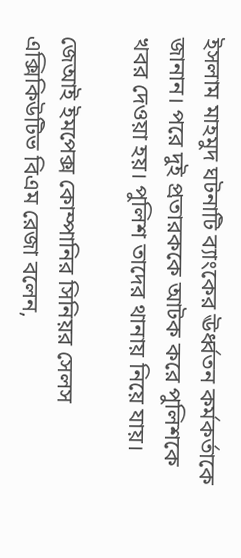ইসলাম মাহমুদ ঘটনাটি ব্যাংকের ঊর্ধ্বতন কর্মকর্তাকে জানান। পরে দুই প্রতারককে আটক করে পুলিশকে খবর দেওয়া হয়। পুলিশ তাদের থানায় নিয়ে যায়।

জেআই ইমপেক্স কোম্পানির সিনিয়র সেলস এক্সিকিউটিভ বিএম রেজা বলেন,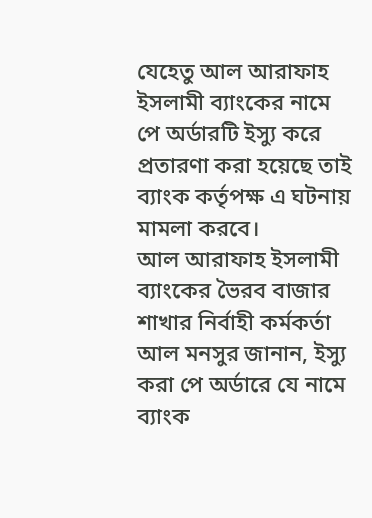যেহেতু আল আরাফাহ ইসলামী ব্যাংকের নামে পে অর্ডারটি ইস্যু করে প্রতারণা করা হয়েছে তাই ব্যাংক কর্তৃপক্ষ এ ঘটনায় মামলা করবে।
আল আরাফাহ ইসলামী ব্যাংকের ভৈরব বাজার শাখার নির্বাহী কর্মকর্তা আল মনসুর জানান, ইস্যু করা পে অর্ডারে যে নামে ব্যাংক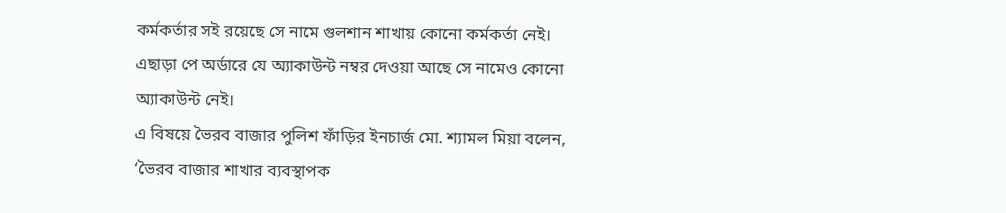কর্মকর্তার সই রয়েছে সে নামে গুলশান শাখায় কোনো কর্মকর্তা নেই। এছাড়া পে অর্ডারে যে অ্যাকাউন্ট নম্বর দেওয়া আছে সে নামেও কোনো অ্যাকাউন্ট নেই।
এ বিষয়ে ভৈরব বাজার পুলিশ ফাঁড়ির ইনচার্জ মো. শ্যামল মিয়া বলেন, ‘ভৈরব বাজার শাখার ব্যবস্থাপক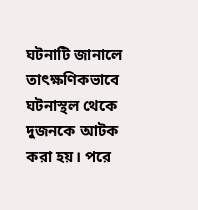ঘটনাটি জানালে তাৎক্ষণিকভাবে ঘটনাস্থল থেকে দুজনকে আটক করা হয়। পরে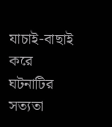যাচাই-বাছাই করে ঘটনাটির সত্যতা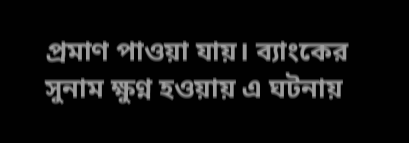প্রমাণ পাওয়া যায়। ব্যাংকের সুনাম ক্ষুণ্ন হওয়ায় এ ঘটনায়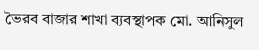ভৈরব বাজার শাখা ব্যবস্থাপক মো. আনিসুল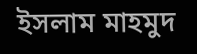ইসলাম মাহমুদ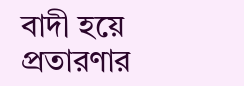বাদী হয়ে প্রতারণার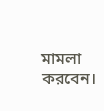মামলা করবেন।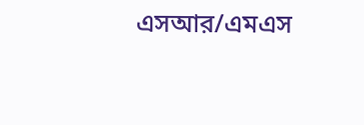এসআর/এমএস